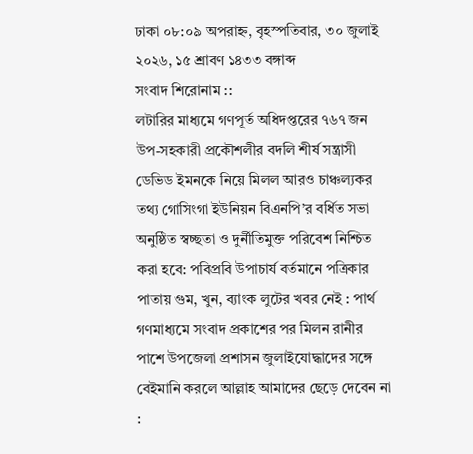ঢাকা ০৮:০৯ অপরাহ্ন, বৃহস্পতিবার, ৩০ জুলাই ২০২৬, ১৫ শ্রাবণ ১৪৩৩ বঙ্গাব্দ
সংবাদ শিরোনাম ::
লটারির মাধ্যমে গণপূর্ত অধিদপ্তরের ৭৬৭ জন উপ-সহকারী প্রকৌশলীর বদলি শীর্ষ সন্ত্রাসী ডেভিড ইমনকে নিয়ে মিলল আরও চাঞ্চল্যকর তথ্য গোসিংগা ইউনিয়ন বিএনপি’র বর্ধিত সভা অনুষ্ঠিত স্বচ্ছতা ও দুর্নীতিমুক্ত পরিবেশ নিশ্চিত করা হবে: পবিপ্রবি উপাচার্য বর্তমানে পত্রিকার পাতায় গুম, খুন, ব্যাংক লুটের খবর নেই : পার্থ গণমাধ্যমে সংবাদ প্রকাশের পর মিলন রানীর পাশে উপজেলা প্রশাসন জুলাইযোদ্ধাদের সঙ্গে বেইমানি করলে আল্লাহ আমাদের ছেড়ে দেবেন না :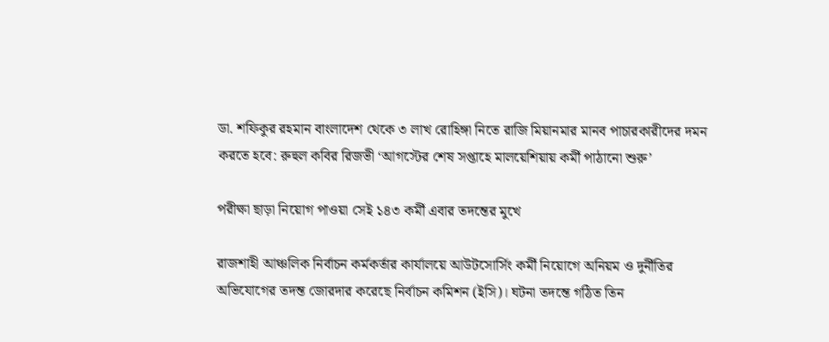ডা. শফিকুর রহমান বাংলাদেশ থেকে ৩ লাখ রোহিঙ্গা নিতে রাজি মিয়ানমার মানব পাচারকারীদের দমন করতে হবে: রুহুল কবির রিজভী ‘আগস্টের শেষ সপ্তাহে মালয়েশিয়ায় কর্মী পাঠানো শুরু’

পরীক্ষা ছাড়া নিয়োগ পাওয়া সেই ১৪৩ কর্মী এবার তদন্তের মুখে

রাজশাহী আঞ্চলিক নির্বাচন কর্মকর্তার কার্যালয়ে আউটসোর্সিং কর্মী নিয়োগে অনিয়ম ও দুর্নীতির অভিযোগের তদন্ত জোরদার করেছে নির্বাচন কমিশন (ইসি)। ঘটনা তদন্তে গঠিত তিন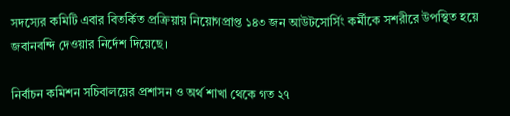সদস্যের কমিটি এবার বিতর্কিত প্রক্রিয়ায় নিয়োগপ্রাপ্ত ১৪৩ জন আউটসোর্সিং কর্মীকে সশরীরে উপস্থিত হয়ে জবানবন্দি দেওয়ার নির্দেশ দিয়েছে।

নির্বাচন কমিশন সচিবালয়ের প্রশাসন ও অর্থ শাখা থেকে গত ২৭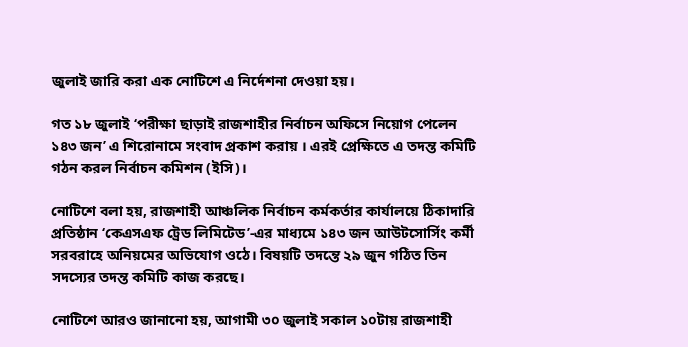জুলাই জারি করা এক নোটিশে এ নির্দেশনা দেওয়া হয়।

গত ১৮ জুলাই ‘পরীক্ষা ছাড়াই রাজশাহীর নির্বাচন অফিসে নিয়োগ পেলেন ১৪৩ জন’ এ শিরোনামে সংবাদ প্রকাশ করায় । এরই প্রেক্ষিতে এ তদন্ত কমিটি গঠন করল নির্বাচন কমিশন (ইসি)।

নোটিশে বলা হয়, রাজশাহী আঞ্চলিক নির্বাচন কর্মকর্তার কার্যালয়ে ঠিকাদারি প্রতিষ্ঠান ‘কেএসএফ ট্রেড লিমিটেড’-এর মাধ্যমে ১৪৩ জন আউটসোর্সিং কর্মী সরবরাহে অনিয়মের অভিযোগ ওঠে। বিষয়টি তদন্তে ২৯ জুন গঠিত তিন সদস্যের তদন্ত কমিটি কাজ করছে।

নোটিশে আরও জানানো হয়, আগামী ৩০ জুলাই সকাল ১০টায় রাজশাহী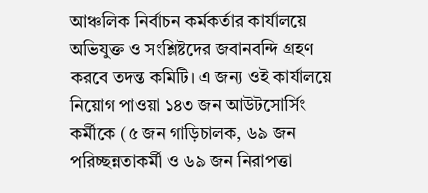আঞ্চলিক নির্বাচন কর্মকর্তার কার্যালয়ে অভিযুক্ত ও সংশ্লিষ্টদের জবানবন্দি গ্রহণ করবে তদন্ত কমিটি। এ জন্য ওই কার্যালয়ে নিয়োগ পাওয়া ১৪৩ জন আউটসোর্সিং কর্মীকে (৫ জন গাড়িচালক, ৬৯ জন পরিচ্ছন্নতাকর্মী ও ৬৯ জন নিরাপত্তা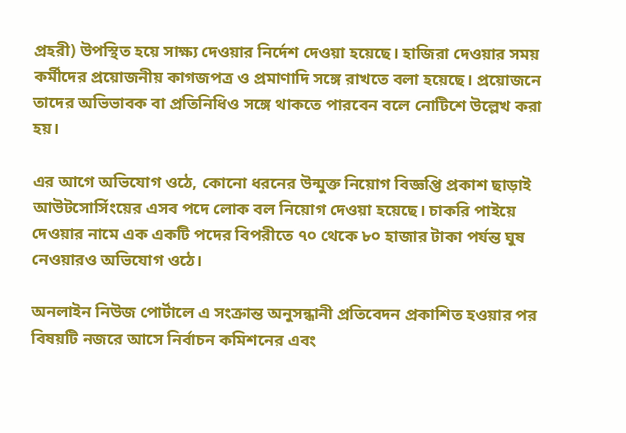প্রহরী) উপস্থিত হয়ে সাক্ষ্য দেওয়ার নির্দেশ দেওয়া হয়েছে। হাজিরা দেওয়ার সময় কর্মীদের প্রয়োজনীয় কাগজপত্র ও প্রমাণাদি সঙ্গে রাখতে বলা হয়েছে। প্রয়োজনে তাদের অভিভাবক বা প্রতিনিধিও সঙ্গে থাকতে পারবেন বলে নোটিশে উল্লেখ করা হয়।

এর আগে অভিযোগ ওঠে, কোনো ধরনের উন্মুক্ত নিয়োগ বিজ্ঞপ্তি প্রকাশ ছাড়াই আউটসোর্সিংয়ের এসব পদে লোক বল নিয়োগ দেওয়া হয়েছে। চাকরি পাইয়ে দেওয়ার নামে এক একটি পদের বিপরীতে ৭০ থেকে ৮০ হাজার টাকা পর্যন্ত ঘুষ নেওয়ারও অভিযোগ ওঠে।

অনলাইন নিউজ পোর্টালে এ সংক্রান্ত অনুসন্ধানী প্রতিবেদন প্রকাশিত হওয়ার পর বিষয়টি নজরে আসে নির্বাচন কমিশনের এবং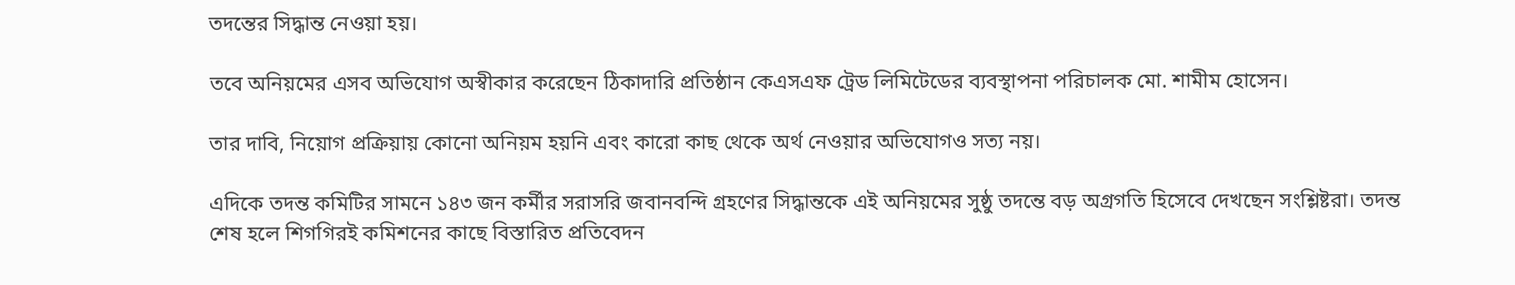তদন্তের সিদ্ধান্ত নেওয়া হয়।

তবে অনিয়মের এসব অভিযোগ অস্বীকার করেছেন ঠিকাদারি প্রতিষ্ঠান কেএসএফ ট্রেড লিমিটেডের ব্যবস্থাপনা পরিচালক মো. শামীম হোসেন।

তার দাবি, নিয়োগ প্রক্রিয়ায় কোনো অনিয়ম হয়নি এবং কারো কাছ থেকে অর্থ নেওয়ার অভিযোগও সত্য নয়।

এদিকে তদন্ত কমিটির সামনে ১৪৩ জন কর্মীর সরাসরি জবানবন্দি গ্রহণের সিদ্ধান্তকে এই অনিয়মের সুষ্ঠু তদন্তে বড় অগ্রগতি হিসেবে দেখছেন সংশ্লিষ্টরা। তদন্ত শেষ হলে শিগগিরই কমিশনের কাছে বিস্তারিত প্রতিবেদন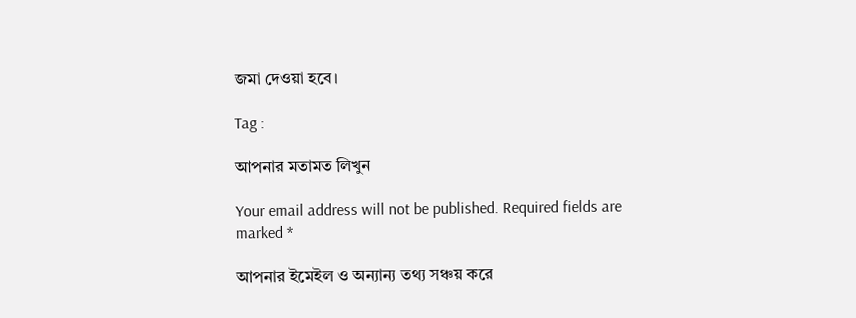জমা দেওয়া হবে।

Tag :

আপনার মতামত লিখুন

Your email address will not be published. Required fields are marked *

আপনার ইমেইল ও অন্যান্য তথ্য সঞ্চয় করে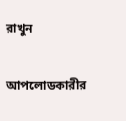রাখুন

আপলোডকারীর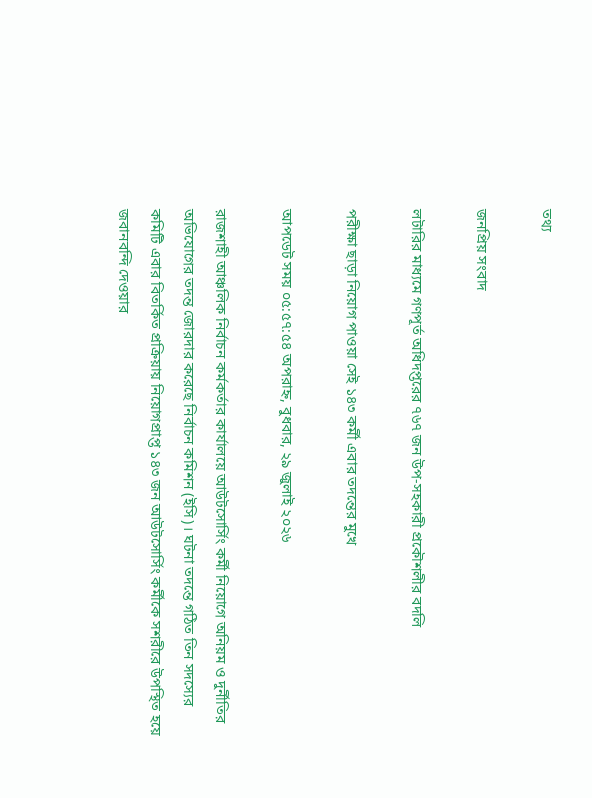তথ্য

জনপ্রিয় সংবাদ

লটারির মাধ্যমে গণপূর্ত অধিদপ্তরের ৭৬৭ জন উপ-সহকারী প্রকৌশলীর বদলি

পরীক্ষা ছাড়া নিয়োগ পাওয়া সেই ১৪৩ কর্মী এবার তদন্তের মুখে

আপডেট সময় ০৫:৫৭:৫৪ অপরাহ্ন, বুধবার, ২৯ জুলাই ২০২৬

রাজশাহী আঞ্চলিক নির্বাচন কর্মকর্তার কার্যালয়ে আউটসোর্সিং কর্মী নিয়োগে অনিয়ম ও দুর্নীতির অভিযোগের তদন্ত জোরদার করেছে নির্বাচন কমিশন (ইসি)। ঘটনা তদন্তে গঠিত তিন সদস্যের কমিটি এবার বিতর্কিত প্রক্রিয়ায় নিয়োগপ্রাপ্ত ১৪৩ জন আউটসোর্সিং কর্মীকে সশরীরে উপস্থিত হয়ে জবানবন্দি দেওয়ার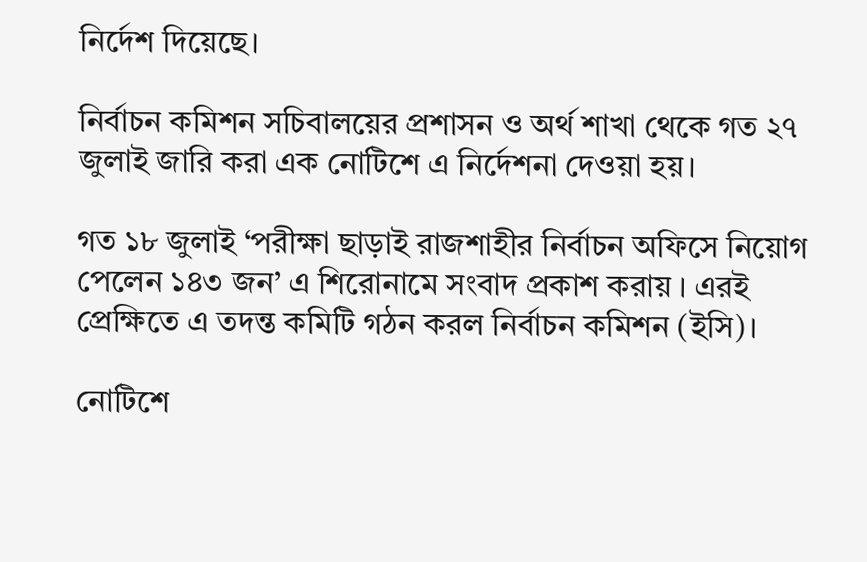নির্দেশ দিয়েছে।

নির্বাচন কমিশন সচিবালয়ের প্রশাসন ও অর্থ শাখা থেকে গত ২৭ জুলাই জারি করা এক নোটিশে এ নির্দেশনা দেওয়া হয়।

গত ১৮ জুলাই ‘পরীক্ষা ছাড়াই রাজশাহীর নির্বাচন অফিসে নিয়োগ পেলেন ১৪৩ জন’ এ শিরোনামে সংবাদ প্রকাশ করায় । এরই প্রেক্ষিতে এ তদন্ত কমিটি গঠন করল নির্বাচন কমিশন (ইসি)।

নোটিশে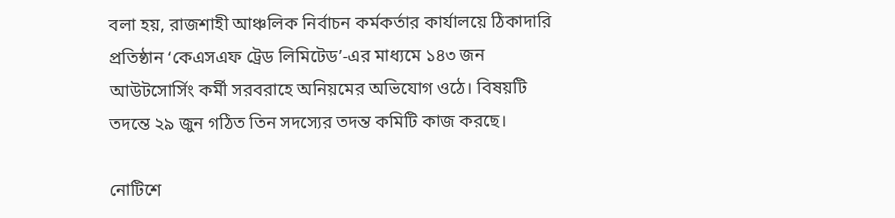বলা হয়, রাজশাহী আঞ্চলিক নির্বাচন কর্মকর্তার কার্যালয়ে ঠিকাদারি প্রতিষ্ঠান ‘কেএসএফ ট্রেড লিমিটেড’-এর মাধ্যমে ১৪৩ জন আউটসোর্সিং কর্মী সরবরাহে অনিয়মের অভিযোগ ওঠে। বিষয়টি তদন্তে ২৯ জুন গঠিত তিন সদস্যের তদন্ত কমিটি কাজ করছে।

নোটিশে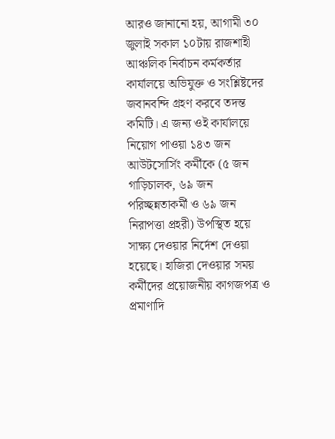আরও জানানো হয়, আগামী ৩০ জুলাই সকাল ১০টায় রাজশাহী আঞ্চলিক নির্বাচন কর্মকর্তার কার্যালয়ে অভিযুক্ত ও সংশ্লিষ্টদের জবানবন্দি গ্রহণ করবে তদন্ত কমিটি। এ জন্য ওই কার্যালয়ে নিয়োগ পাওয়া ১৪৩ জন আউটসোর্সিং কর্মীকে (৫ জন গাড়িচালক, ৬৯ জন পরিচ্ছন্নতাকর্মী ও ৬৯ জন নিরাপত্তা প্রহরী) উপস্থিত হয়ে সাক্ষ্য দেওয়ার নির্দেশ দেওয়া হয়েছে। হাজিরা দেওয়ার সময় কর্মীদের প্রয়োজনীয় কাগজপত্র ও প্রমাণাদি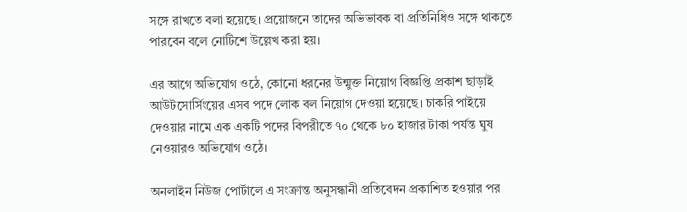সঙ্গে রাখতে বলা হয়েছে। প্রয়োজনে তাদের অভিভাবক বা প্রতিনিধিও সঙ্গে থাকতে পারবেন বলে নোটিশে উল্লেখ করা হয়।

এর আগে অভিযোগ ওঠে, কোনো ধরনের উন্মুক্ত নিয়োগ বিজ্ঞপ্তি প্রকাশ ছাড়াই আউটসোর্সিংয়ের এসব পদে লোক বল নিয়োগ দেওয়া হয়েছে। চাকরি পাইয়ে দেওয়ার নামে এক একটি পদের বিপরীতে ৭০ থেকে ৮০ হাজার টাকা পর্যন্ত ঘুষ নেওয়ারও অভিযোগ ওঠে।

অনলাইন নিউজ পোর্টালে এ সংক্রান্ত অনুসন্ধানী প্রতিবেদন প্রকাশিত হওয়ার পর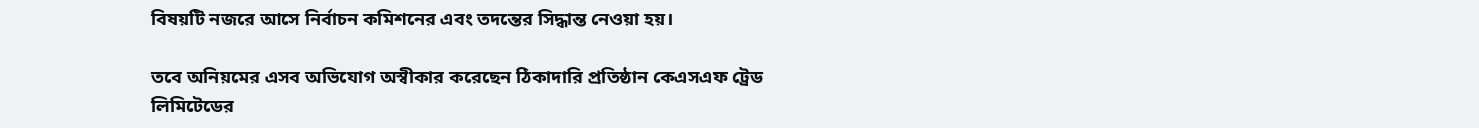বিষয়টি নজরে আসে নির্বাচন কমিশনের এবং তদন্তের সিদ্ধান্ত নেওয়া হয়।

তবে অনিয়মের এসব অভিযোগ অস্বীকার করেছেন ঠিকাদারি প্রতিষ্ঠান কেএসএফ ট্রেড লিমিটেডের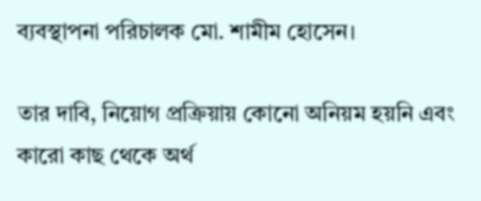ব্যবস্থাপনা পরিচালক মো. শামীম হোসেন।

তার দাবি, নিয়োগ প্রক্রিয়ায় কোনো অনিয়ম হয়নি এবং কারো কাছ থেকে অর্থ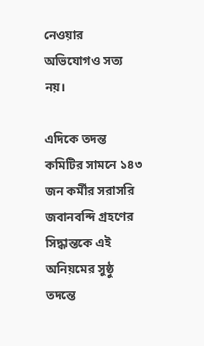নেওয়ার অভিযোগও সত্য নয়।

এদিকে তদন্ত কমিটির সামনে ১৪৩ জন কর্মীর সরাসরি জবানবন্দি গ্রহণের সিদ্ধান্তকে এই অনিয়মের সুষ্ঠু তদন্তে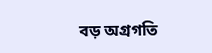বড় অগ্রগতি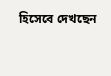হিসেবে দেখছেন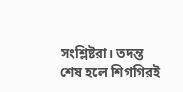সংশ্লিষ্টরা। তদন্ত শেষ হলে শিগগিরই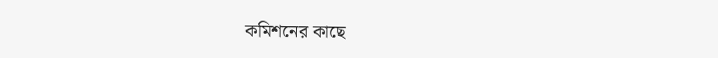কমিশনের কাছে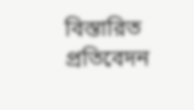বিস্তারিত প্রতিবেদন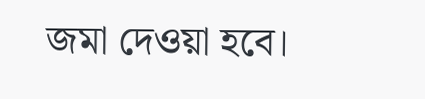জমা দেওয়া হবে।